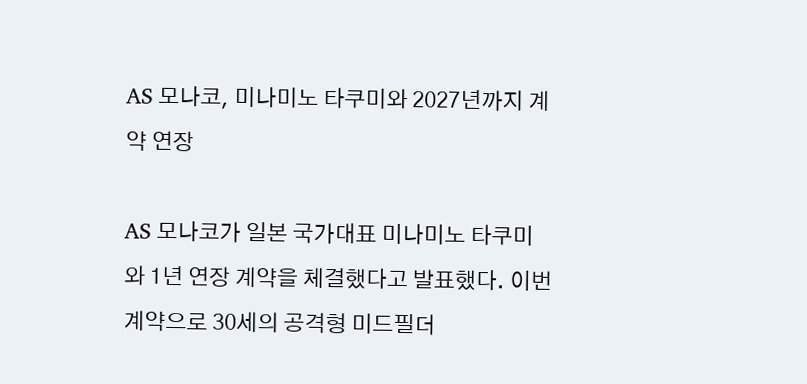AS 모나코, 미나미노 타쿠미와 2027년까지 계약 연장

AS 모나코가 일본 국가대표 미나미노 타쿠미와 1년 연장 계약을 체결했다고 발표했다. 이번 계약으로 30세의 공격형 미드필더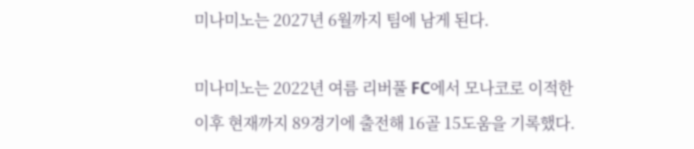미나미노는 2027년 6월까지 팀에 남게 된다.

미나미노는 2022년 여름 리버풀 FC에서 모나코로 이적한 이후 현재까지 89경기에 출전해 16골 15도움을 기록했다.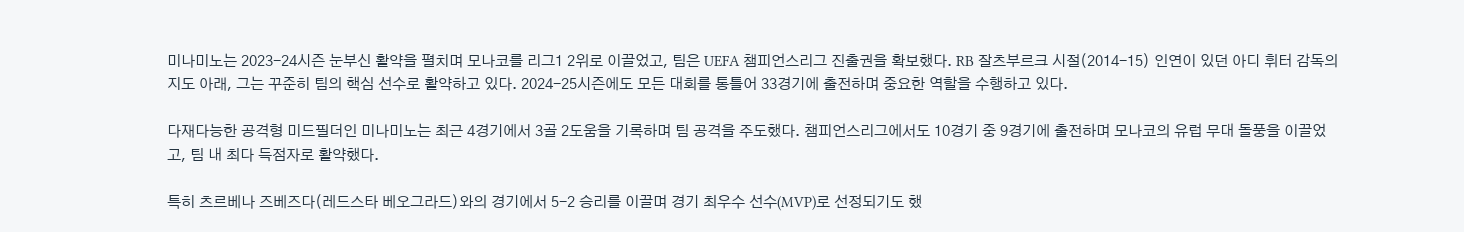미나미노는 2023-24시즌 눈부신 활약을 펼치며 모나코를 리그1 2위로 이끌었고, 팀은 UEFA 챔피언스리그 진출권을 확보했다. RB 잘츠부르크 시절(2014-15) 인연이 있던 아디 휘터 감독의 지도 아래, 그는 꾸준히 팀의 핵심 선수로 활약하고 있다. 2024-25시즌에도 모든 대회를 통틀어 33경기에 출전하며 중요한 역할을 수행하고 있다.

다재다능한 공격형 미드필더인 미나미노는 최근 4경기에서 3골 2도움을 기록하며 팀 공격을 주도했다. 챔피언스리그에서도 10경기 중 9경기에 출전하며 모나코의 유럽 무대 돌풍을 이끌었고, 팀 내 최다 득점자로 활약했다.

특히 츠르베나 즈베즈다(레드스타 베오그라드)와의 경기에서 5-2 승리를 이끌며 경기 최우수 선수(MVP)로 선정되기도 했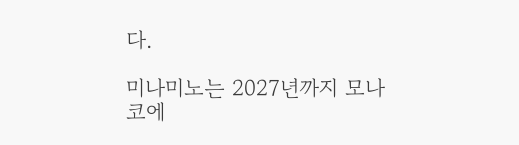다.

미나미노는 2027년까지 모나코에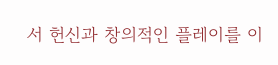서 헌신과 창의적인 플레이를 이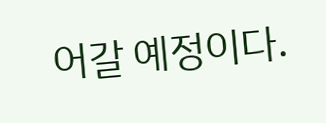어갈 예정이다.